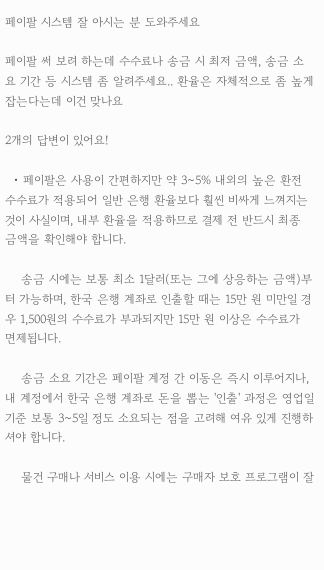페이팔 시스템 잘 아시는 분 도와주세요

페이팔 써 보려 하는데 수수료나 송금 시 최저 금액, 송금 소요 기간 등 시스템 좀 알려주세요.. 환율은 자체적으로 좀 높게 잡는다는데 이건 맞나요

2개의 답변이 있어요!

  • 페이팔은 사용이 간편하지만 약 3~5% 내외의 높은 환전 수수료가 적용되어 일반 은행 환율보다 훨씬 비싸게 느껴지는 것이 사실이며, 내부 환율을 적용하므로 결제 전 반드시 최종 금액을 확인해야 합니다.

    송금 시에는 보통 최소 1달러(또는 그에 상응하는 금액)부터 가능하며, 한국 은행 계좌로 인출할 때는 15만 원 미만일 경우 1,500원의 수수료가 부과되지만 15만 원 이상은 수수료가 면제됩니다.

    송금 소요 기간은 페이팔 계정 간 이동은 즉시 이루어지나, 내 계정에서 한국 은행 계좌로 돈을 뽑는 '인출' 과정은 영업일 기준 보통 3~5일 정도 소요되는 점을 고려해 여유 있게 진행하셔야 합니다.

    물건 구매나 서비스 이용 시에는 구매자 보호 프로그램이 잘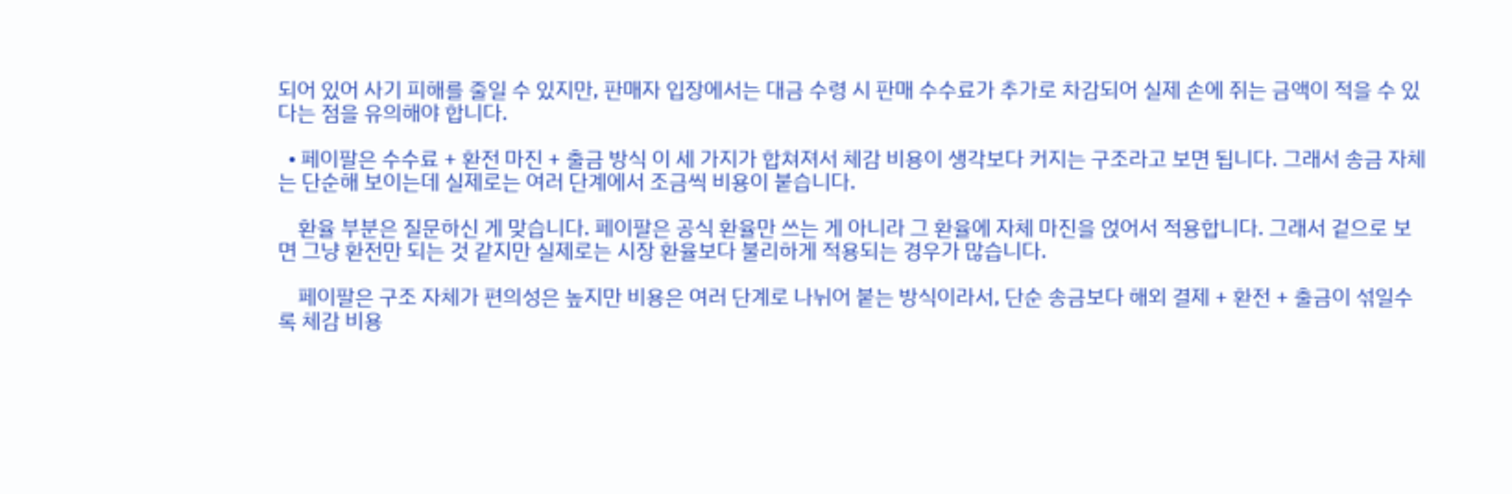되어 있어 사기 피해를 줄일 수 있지만, 판매자 입장에서는 대금 수령 시 판매 수수료가 추가로 차감되어 실제 손에 쥐는 금액이 적을 수 있다는 점을 유의해야 합니다.

  • 페이팔은 수수료 + 환전 마진 + 출금 방식 이 세 가지가 합쳐져서 체감 비용이 생각보다 커지는 구조라고 보면 됩니다. 그래서 송금 자체는 단순해 보이는데 실제로는 여러 단계에서 조금씩 비용이 붙습니다.

    환율 부분은 질문하신 게 맞습니다. 페이팔은 공식 환율만 쓰는 게 아니라 그 환율에 자체 마진을 얹어서 적용합니다. 그래서 겉으로 보면 그냥 환전만 되는 것 같지만 실제로는 시장 환율보다 불리하게 적용되는 경우가 많습니다.

    페이팔은 구조 자체가 편의성은 높지만 비용은 여러 단계로 나뉘어 붙는 방식이라서, 단순 송금보다 해외 결제 + 환전 + 출금이 섞일수록 체감 비용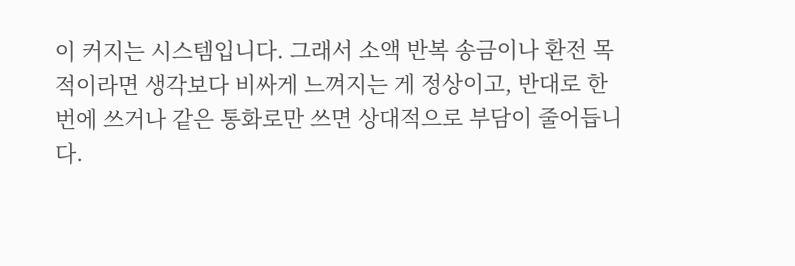이 커지는 시스템입니다. 그래서 소액 반복 송금이나 환전 목적이라면 생각보다 비싸게 느껴지는 게 정상이고, 반대로 한 번에 쓰거나 같은 통화로만 쓰면 상대적으로 부담이 줄어듭니다.